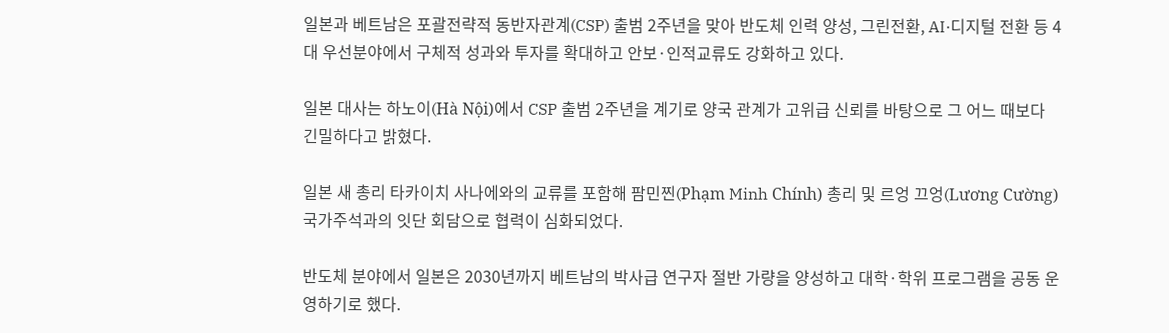일본과 베트남은 포괄전략적 동반자관계(CSP) 출범 2주년을 맞아 반도체 인력 양성, 그린전환, AI·디지털 전환 등 4대 우선분야에서 구체적 성과와 투자를 확대하고 안보·인적교류도 강화하고 있다.

일본 대사는 하노이(Hà Nội)에서 CSP 출범 2주년을 계기로 양국 관계가 고위급 신뢰를 바탕으로 그 어느 때보다 긴밀하다고 밝혔다.

일본 새 총리 타카이치 사나에와의 교류를 포함해 팜민찐(Phạm Minh Chính) 총리 및 르엉 끄엉(Lương Cường) 국가주석과의 잇단 회담으로 협력이 심화되었다.

반도체 분야에서 일본은 2030년까지 베트남의 박사급 연구자 절반 가량을 양성하고 대학·학위 프로그램을 공동 운영하기로 했다.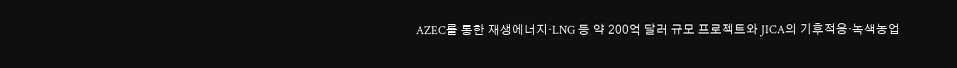AZEC를 통한 재생에너지·LNG 등 약 200억 달러 규모 프로젝트와 JICA의 기후적응·녹색농업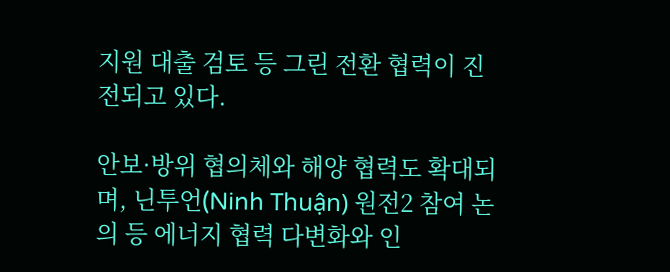지원 대출 검토 등 그린 전환 협력이 진전되고 있다.

안보·방위 협의체와 해양 협력도 확대되며, 닌투언(Ninh Thuận) 원전2 참여 논의 등 에너지 협력 다변화와 인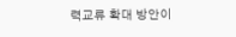력교류 확대 방안이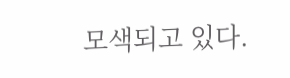모색되고 있다.